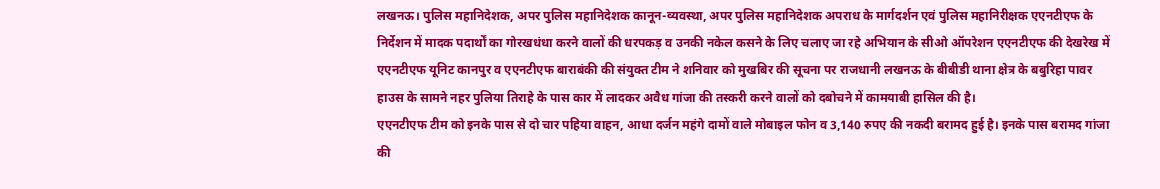लखनऊ। पुलिस महानिदेशक, अपर पुलिस महानिदेशक कानून-व्यवस्था, अपर पुलिस महानिदेशक अपराध के मार्गदर्शन एवं पुलिस महानिरीक्षक एएनटीएफ के निर्देशन में मादक पदार्थों का गोरखधंधा करने वालों की धरपकड़ व उनकी नकेल कसने के लिए चलाए जा रहे अभियान के सीओ ऑपरेशन एएनटीएफ की देखरेख में एएनटीएफ यूनिट कानपुर व एएनटीएफ बाराबंकी की संयुक्त टीम ने शनिवार को मुखबिर की सूचना पर राजधानी लखनऊ के बीबीडी थाना क्षेत्र के बबुरिहा पावर हाउस के सामने नहर पुलिया तिराहे के पास कार में लादकर अवैध गांजा की तस्करी करने वालों को दबोचने में कामयाबी हासिल की है।
एएनटीएफ टीम को इनके पास से दो चार पहिया वाहन, आधा दर्जन महंगे दामों वाले मोबाइल फोन व 3,140 रुपए की नकदी बरामद हुई है। इनके पास बरामद गांजा की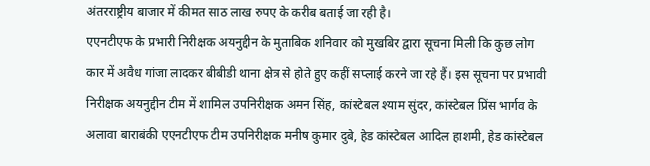अंतरराष्ट्रीय बाजार में कीमत साठ लाख रुपए के करीब बताई जा रही है।
एएनटीएफ के प्रभारी निरीक्षक अयनुद्दीन के मुताबिक शनिवार को मुखबिर द्वारा सूचना मिली कि कुछ लोग कार में अवैध गांजा लादकर बीबीडी थाना क्षेत्र से होते हुए कहीं सप्लाई करने जा रहे हैं। इस सूचना पर प्रभावी निरीक्षक अयनुद्दीन टीम में शामिल उपनिरीक्षक अमन सिंह, कांस्टेबल श्याम सुंदर, कांस्टेबल प्रिंस भार्गव के अलावा बाराबंकी एएनटीएफ टीम उपनिरीक्षक मनीष कुमार दुबे, हेड कांस्टेबल आदिल हाशमी, हेड कांस्टेबल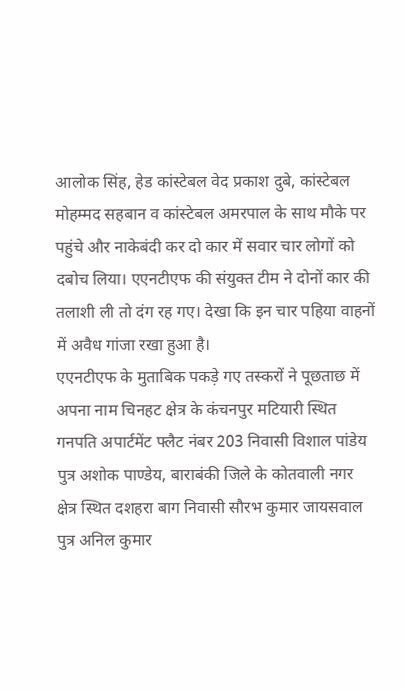आलोक सिंह, हेड कांस्टेबल वेद प्रकाश दुबे, कांस्टेबल मोहम्मद सहबान व कांस्टेबल अमरपाल के साथ मौके पर पहुंचे और नाकेबंदी कर दो कार में सवार चार लोगों को दबोच लिया। एएनटीएफ की संयुक्त टीम ने दोनों कार की तलाशी ली तो दंग रह गए। देखा कि इन चार पहिया वाहनों में अवैध गांजा रखा हुआ है।
एएनटीएफ के मुताबिक पकड़े गए तस्करों ने पूछताछ में अपना नाम चिनहट क्षेत्र के कंचनपुर मटियारी स्थित गनपति अपार्टमेंट फ्लैट नंबर 203 निवासी विशाल पांडेय पुत्र अशोक पाण्डेय, बाराबंकी जिले के कोतवाली नगर क्षेत्र स्थित दशहरा बाग निवासी सौरभ कुमार जायसवाल पुत्र अनिल कुमार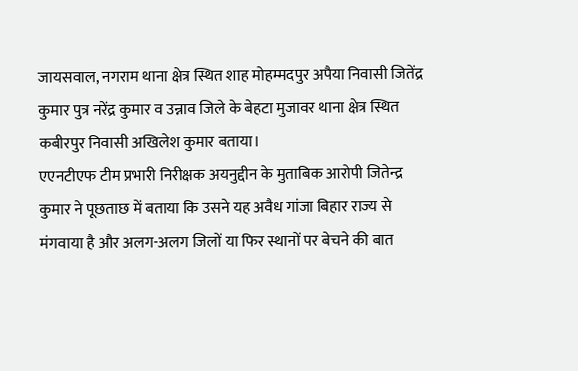जायसवाल, नगराम थाना क्षेत्र स्थित शाह मोहम्मदपुर अपैया निवासी जितेंद्र कुमार पुत्र नरेंद्र कुमार व उन्नाव जिले के बेहटा मुजावर थाना क्षेत्र स्थित कबीरपुर निवासी अखिलेश कुमार बताया।
एएनटीएफ टीम प्रभारी निरीक्षक अयनुद्दीन के मुताबिक आरोपी जितेन्द्र कुमार ने पूछताछ में बताया कि उसने यह अवैध गांजा बिहार राज्य से मंगवाया है और अलग-अलग जिलों या फिर स्थानों पर बेचने की बात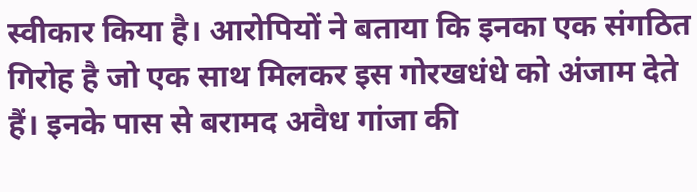स्वीकार किया है। आरोपियों ने बताया कि इनका एक संगठित गिरोह है जो एक साथ मिलकर इस गोरखधंधे को अंजाम देते हैं। इनके पास से बरामद अवैध गांजा की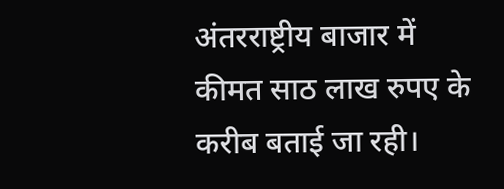अंतरराष्ट्रीय बाजार में कीमत साठ लाख रुपए के करीब बताई जा रही।